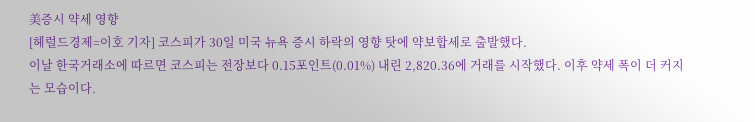美증시 약세 영향
[헤럴드경제=이호 기자] 코스피가 30일 미국 뉴욕 증시 하락의 영향 탓에 약보합세로 출발했다.
이날 한국거래소에 따르면 코스피는 전장보다 0.15포인트(0.01%) 내린 2,820.36에 거래를 시작했다. 이후 약세 폭이 더 커지는 모습이다.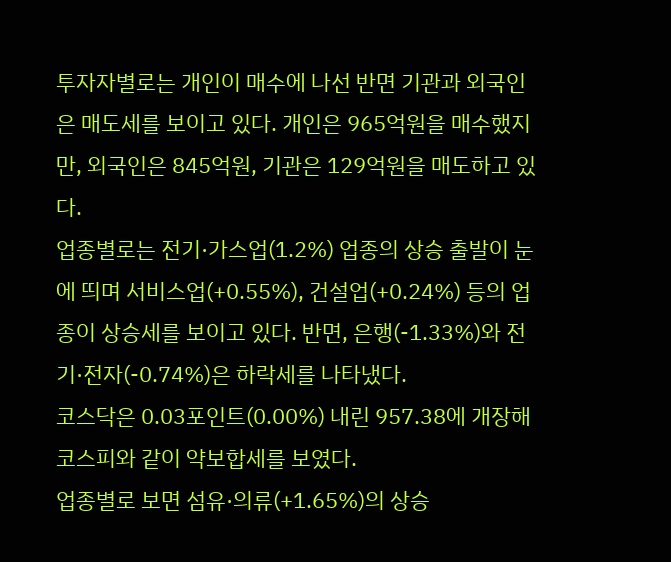투자자별로는 개인이 매수에 나선 반면 기관과 외국인은 매도세를 보이고 있다. 개인은 965억원을 매수했지만, 외국인은 845억원, 기관은 129억원을 매도하고 있다.
업종별로는 전기·가스업(1.2%) 업종의 상승 출발이 눈에 띄며 서비스업(+0.55%), 건설업(+0.24%) 등의 업종이 상승세를 보이고 있다. 반면, 은행(-1.33%)와 전기·전자(-0.74%)은 하락세를 나타냈다.
코스닥은 0.03포인트(0.00%) 내린 957.38에 개장해 코스피와 같이 약보합세를 보였다.
업종별로 보면 섬유·의류(+1.65%)의 상승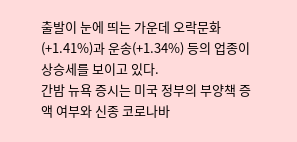출발이 눈에 띄는 가운데 오락문화(+1.41%)과 운송(+1.34%) 등의 업종이 상승세를 보이고 있다.
간밤 뉴욕 증시는 미국 정부의 부양책 증액 여부와 신종 코로나바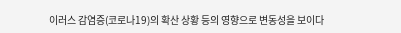이러스 감염증(코로나19)의 확산 상황 등의 영향으로 변동성을 보이다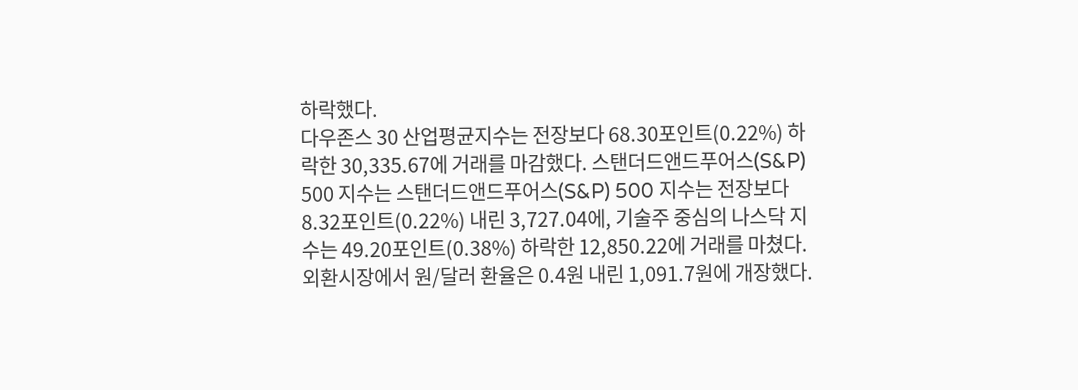하락했다.
다우존스 30 산업평균지수는 전장보다 68.30포인트(0.22%) 하락한 30,335.67에 거래를 마감했다. 스탠더드앤드푸어스(S&P) 500 지수는 스탠더드앤드푸어스(S&P) 500 지수는 전장보다 8.32포인트(0.22%) 내린 3,727.04에, 기술주 중심의 나스닥 지수는 49.20포인트(0.38%) 하락한 12,850.22에 거래를 마쳤다.
외환시장에서 원/달러 환율은 0.4원 내린 1,091.7원에 개장했다.